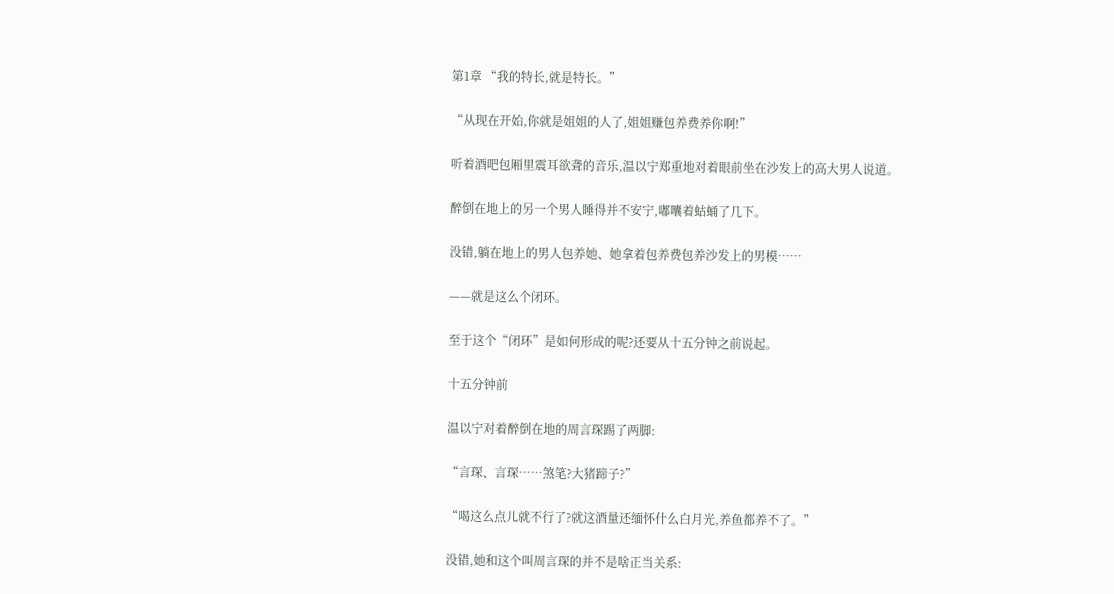第1章 “我的特长,就是特长。”

“从现在开始,你就是姐姐的人了,姐姐赚包养费养你啊!”

听着酒吧包厢里震耳欲聋的音乐,温以宁郑重地对着眼前坐在沙发上的高大男人说道。

醉倒在地上的另一个男人睡得并不安宁,嘟囔着蛄蛹了几下。

没错,躺在地上的男人包养她、她拿着包养费包养沙发上的男模……

——就是这么个闭环。

至于这个“闭环”是如何形成的呢?还要从十五分钟之前说起。

十五分钟前

温以宁对着醉倒在地的周言琛踢了两脚:

“言琛、言琛……煞笔?大猪蹄子?”

“喝这么点儿就不行了?就这酒量还缅怀什么白月光,养鱼都养不了。”

没错,她和这个叫周言琛的并不是啥正当关系: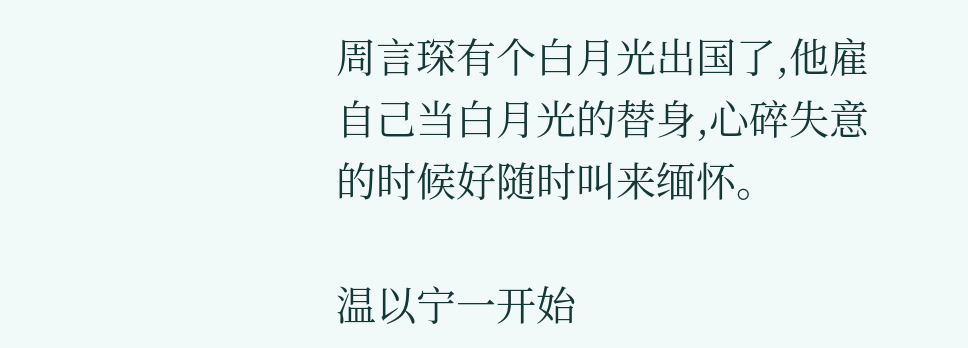周言琛有个白月光出国了,他雇自己当白月光的替身,心碎失意的时候好随时叫来缅怀。

温以宁一开始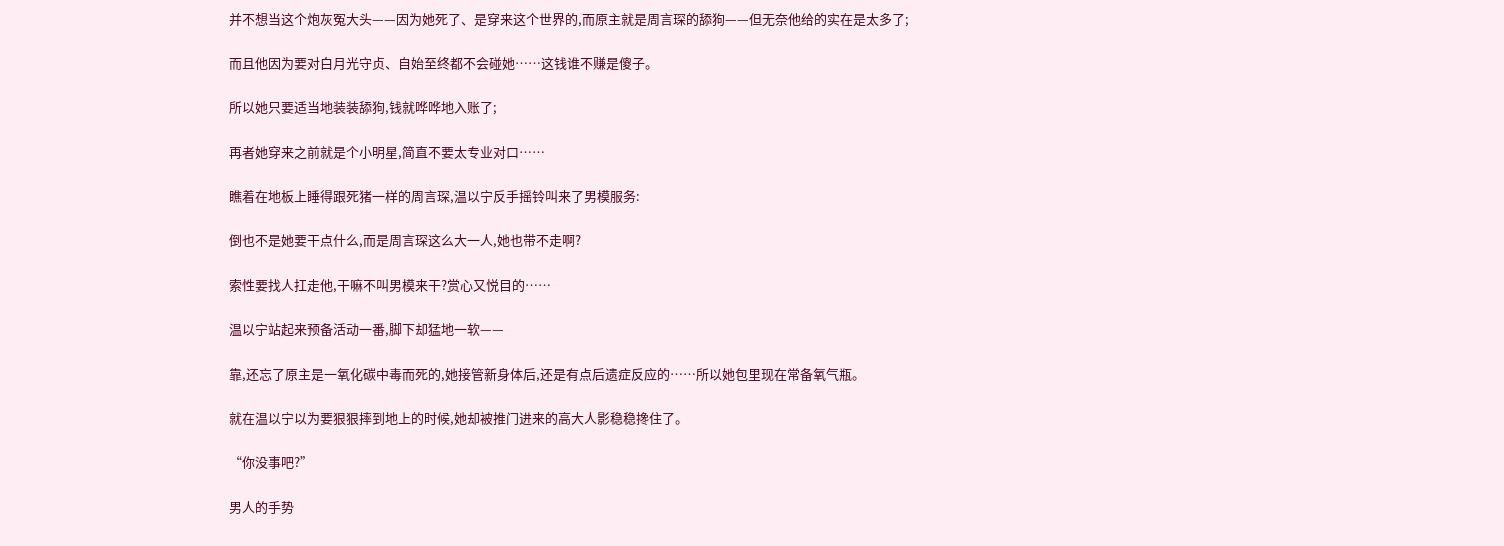并不想当这个炮灰冤大头——因为她死了、是穿来这个世界的,而原主就是周言琛的舔狗——但无奈他给的实在是太多了;

而且他因为要对白月光守贞、自始至终都不会碰她……这钱谁不赚是傻子。

所以她只要适当地装装舔狗,钱就哗哗地入账了;

再者她穿来之前就是个小明星,简直不要太专业对口……

瞧着在地板上睡得跟死猪一样的周言琛,温以宁反手摇铃叫来了男模服务:

倒也不是她要干点什么,而是周言琛这么大一人,她也带不走啊?

索性要找人扛走他,干嘛不叫男模来干?赏心又悦目的……

温以宁站起来预备活动一番,脚下却猛地一软——

靠,还忘了原主是一氧化碳中毒而死的,她接管新身体后,还是有点后遗症反应的……所以她包里现在常备氧气瓶。

就在温以宁以为要狠狠摔到地上的时候,她却被推门进来的高大人影稳稳搀住了。

“你没事吧?”

男人的手势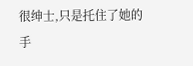很绅士,只是托住了她的手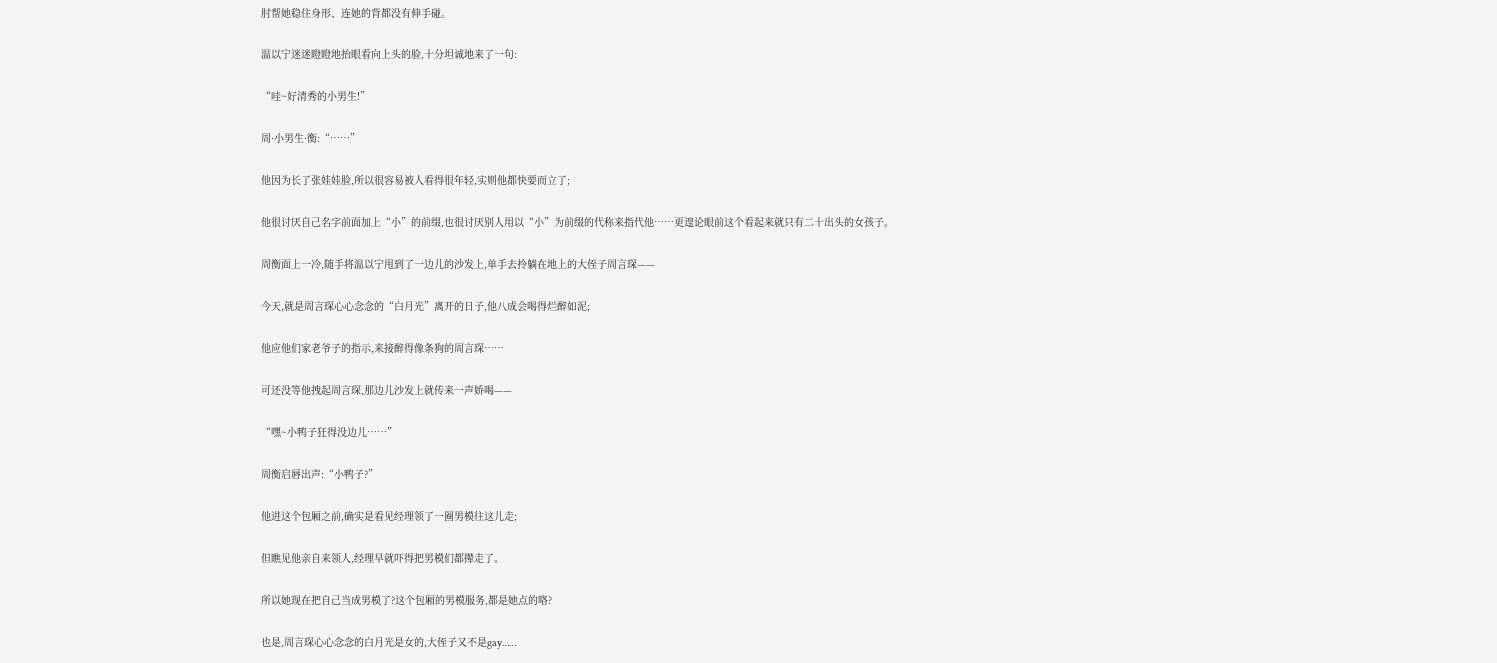肘帮她稳住身形、连她的背都没有伸手碰。

温以宁迷迷瞪瞪地抬眼看向上头的脸,十分坦诚地来了一句:

“哇~好清秀的小男生!”

周·小男生·衡:“……”

他因为长了张娃娃脸,所以很容易被人看得很年轻,实则他都快要而立了;

他很讨厌自己名字前面加上“小”的前缀,也很讨厌别人用以“小”为前缀的代称来指代他……更遑论眼前这个看起来就只有二十出头的女孩子。

周衡面上一冷,随手将温以宁甩到了一边儿的沙发上,单手去拎躺在地上的大侄子周言琛——

今天,就是周言琛心心念念的“白月光”离开的日子,他八成会喝得烂醉如泥;

他应他们家老爷子的指示,来接醉得像条狗的周言琛……

可还没等他拽起周言琛,那边儿沙发上就传来一声娇喝——

“嘿~小鸭子狂得没边儿……”

周衡启唇出声:“小鸭子?”

他进这个包厢之前,确实是看见经理领了一圈男模往这儿走;

但瞧见他亲自来领人,经理早就吓得把男模们都撵走了。

所以她现在把自己当成男模了?这个包厢的男模服务,都是她点的咯?

也是,周言琛心心念念的白月光是女的,大侄子又不是gay……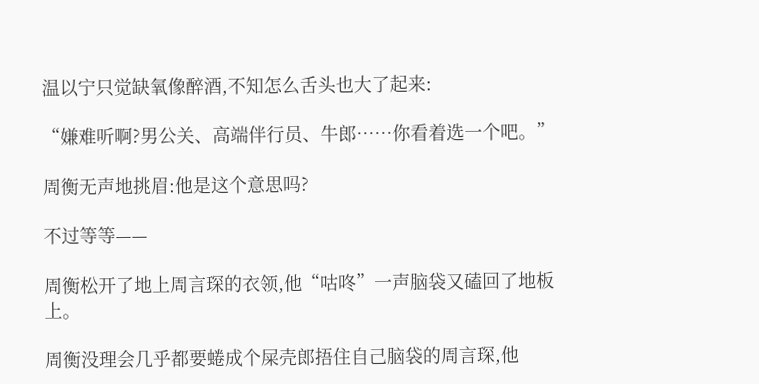温以宁只觉缺氧像醉酒,不知怎么舌头也大了起来:

“嫌难听啊?男公关、高端伴行员、牛郎……你看着选一个吧。”

周衡无声地挑眉:他是这个意思吗?

不过等等——

周衡松开了地上周言琛的衣领,他“咕咚”一声脑袋又磕回了地板上。

周衡没理会几乎都要蜷成个屎壳郎捂住自己脑袋的周言琛,他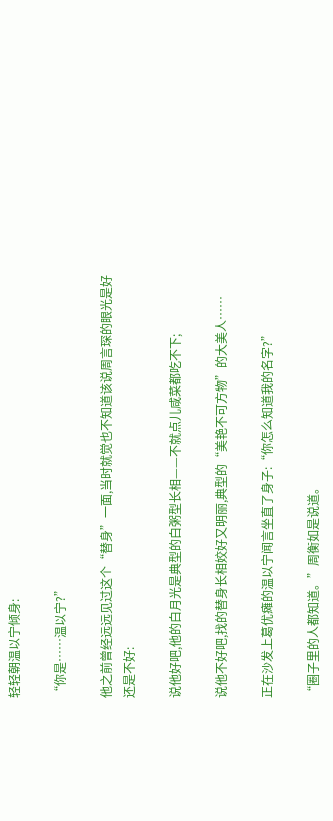轻轻朝温以宁倾身:

“你是……温以宁?”

他之前曾经远远见过这个“替身”一面,当时就觉也不知道该说周言琛的眼光是好还是不好:

说他好吧,他的白月光是典型的白粥型长相——不就点儿咸菜都吃不下;

说他不好吧,找的替身长相姣好又明丽,典型的“美艳不可方物”的大美人……

正在沙发上葛优瘫的温以宁闻言坐直了身子:“你怎么知道我的名字?”

“圈子里的人都知道。”周衡如是说道。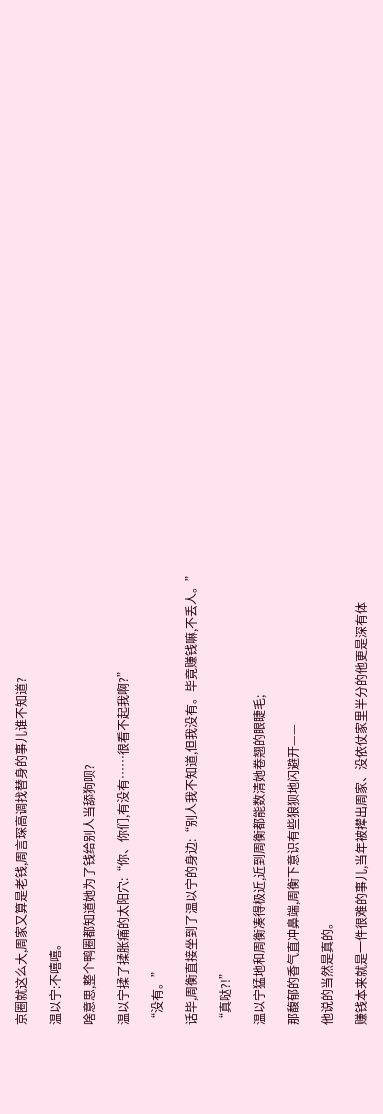京圈就这么大,周家又算是老钱,周言琛高调找替身的事儿谁不知道?

温以宁:不嘻嘻。

啥意思,整个鸭圈都知道她为了钱给别人当舔狗呗?

温以宁揉了揉胀痛的太阳穴:“你、你们,有没有……很看不起我啊?”

“没有。”

话毕,周衡直接坐到了温以宁的身边:“别人我不知道,但我没有。毕竟赚钱嘛,不丢人。”

“真哒?!”

温以宁猛地和周衡凑得极近,近到周衡都能数清她卷翘的眼睫毛;

那馥郁的香气直冲鼻端,周衡下意识有些狼狈地闪避开——

他说的当然是真的。

赚钱本来就是一件很难的事儿,当年被撵出周家、没依仗家里半分的他更是深有体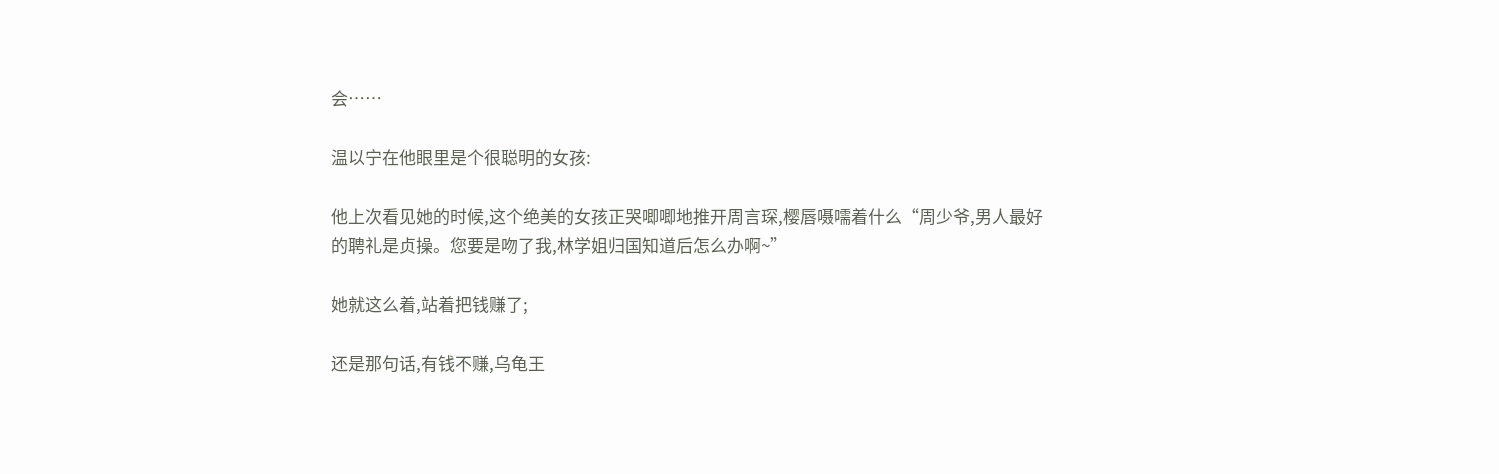会……

温以宁在他眼里是个很聪明的女孩:

他上次看见她的时候,这个绝美的女孩正哭唧唧地推开周言琛,樱唇嗫嚅着什么“周少爷,男人最好的聘礼是贞操。您要是吻了我,林学姐归国知道后怎么办啊~”

她就这么着,站着把钱赚了;

还是那句话,有钱不赚,乌龟王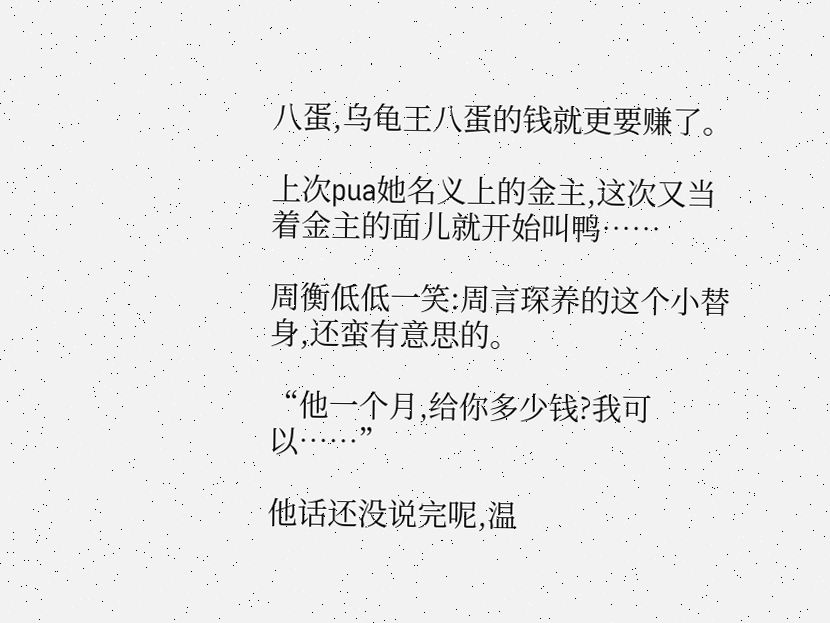八蛋,乌龟王八蛋的钱就更要赚了。

上次pua她名义上的金主,这次又当着金主的面儿就开始叫鸭……

周衡低低一笑:周言琛养的这个小替身,还蛮有意思的。

“他一个月,给你多少钱?我可以……”

他话还没说完呢,温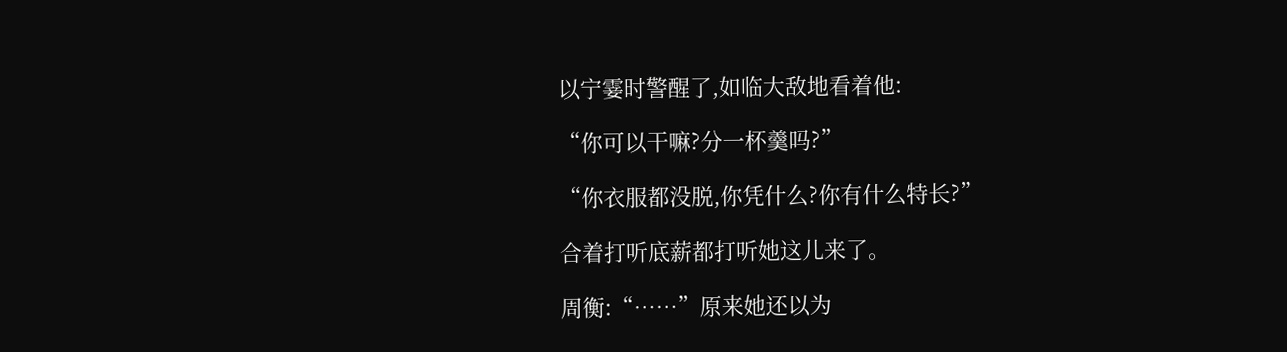以宁霎时警醒了,如临大敌地看着他:

“你可以干嘛?分一杯羹吗?”

“你衣服都没脱,你凭什么?你有什么特长?”

合着打听底薪都打听她这儿来了。

周衡:“……”原来她还以为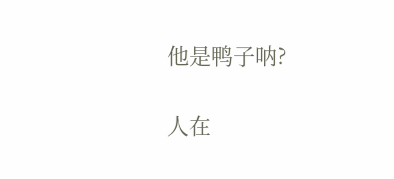他是鸭子呐?

人在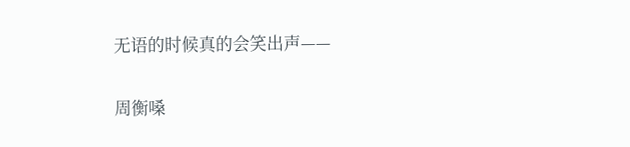无语的时候真的会笑出声——

周衡嗓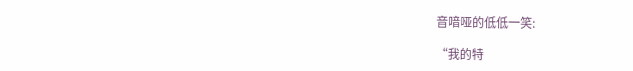音喑哑的低低一笑:

“我的特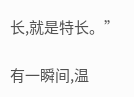长,就是特长。”

有一瞬间,温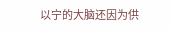以宁的大脑还因为供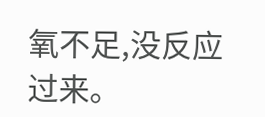氧不足,没反应过来。